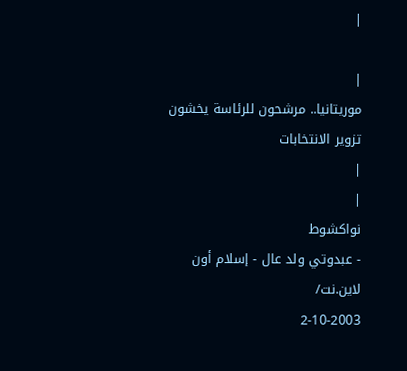|

|
موريتانيا.. مرشحون للرئاسة يخشون تزوير الانتخابات
|
|
نواكشوط
- عبدوتي ولد عال - إسلام أون لاين.نت/
2-10-2003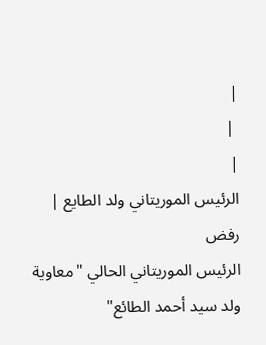|
 |
|
الرئيس الموريتاني ولد الطايع |
رفض
الرئيس الموريتاني الحالي "معاوية
ولد سيد أحمد الطائع"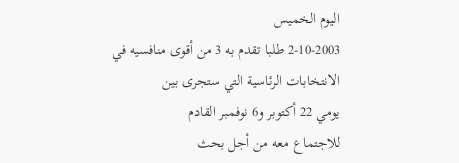اليوم الخميس
2-10-2003 طلبا تقدم به 3 من أقوى منافسيه في
الانتخابات الرئاسية التي ستجرى بين
يومي 22 أكتوبر و6 نوفمبر القادم
للاجتماع معه من أجل بحث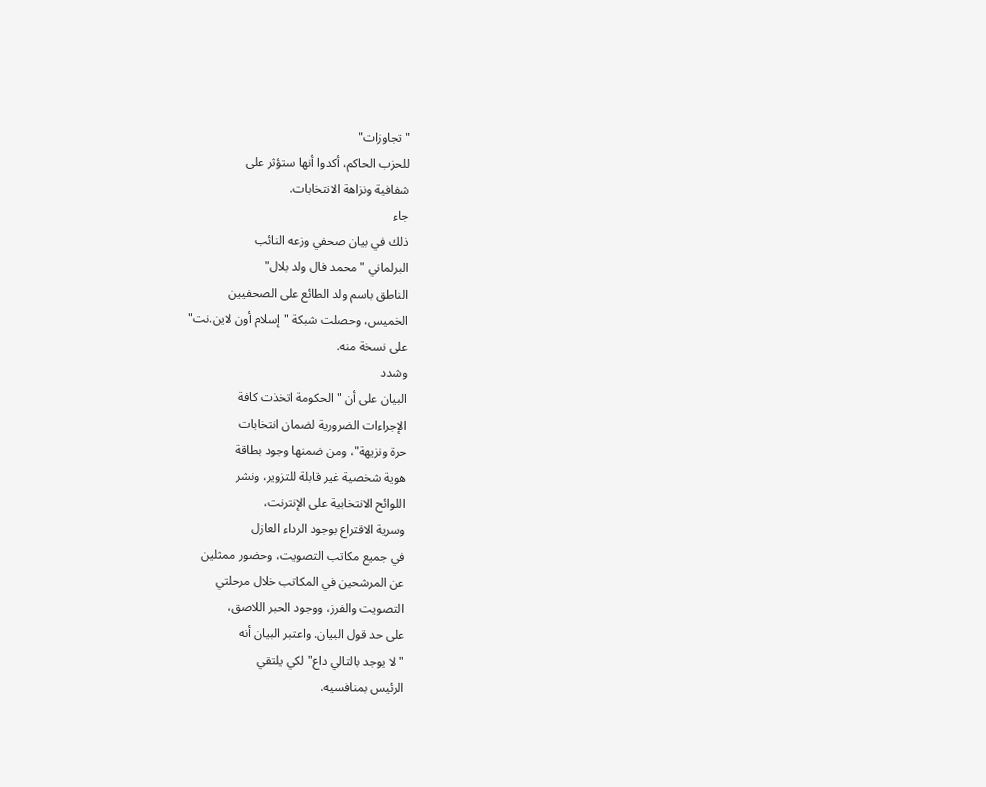"تجاوزات"
للحزب الحاكم، أكدوا أنها ستؤثر على
شفافية ونزاهة الانتخابات.
جاء
ذلك في بيان صحفي وزعه النائب
البرلماني "محمد فال ولد بلال"
الناطق باسم ولد الطائع على الصحفيين
الخميس، وحصلت شبكة "إسلام أون لاين.نت"
على نسخة منه.
وشدد
البيان على أن "الحكومة اتخذت كافة
الإجراءات الضرورية لضمان انتخابات
حرة ونزيهة"، ومن ضمنها وجود بطاقة
هوية شخصية غير قابلة للتزوير، ونشر
اللوائح الانتخابية على الإنترنت،
وسرية الاقتراع بوجود الرداء العازل
في جميع مكاتب التصويت، وحضور ممثلين
عن المرشحين في المكاتب خلال مرحلتي
التصويت والفرز، ووجود الحبر اللاصق،
على حد قول البيان. واعتبر البيان أنه
"لا يوجد بالتالي داع" لكي يلتقي
الرئيس بمنافسيه.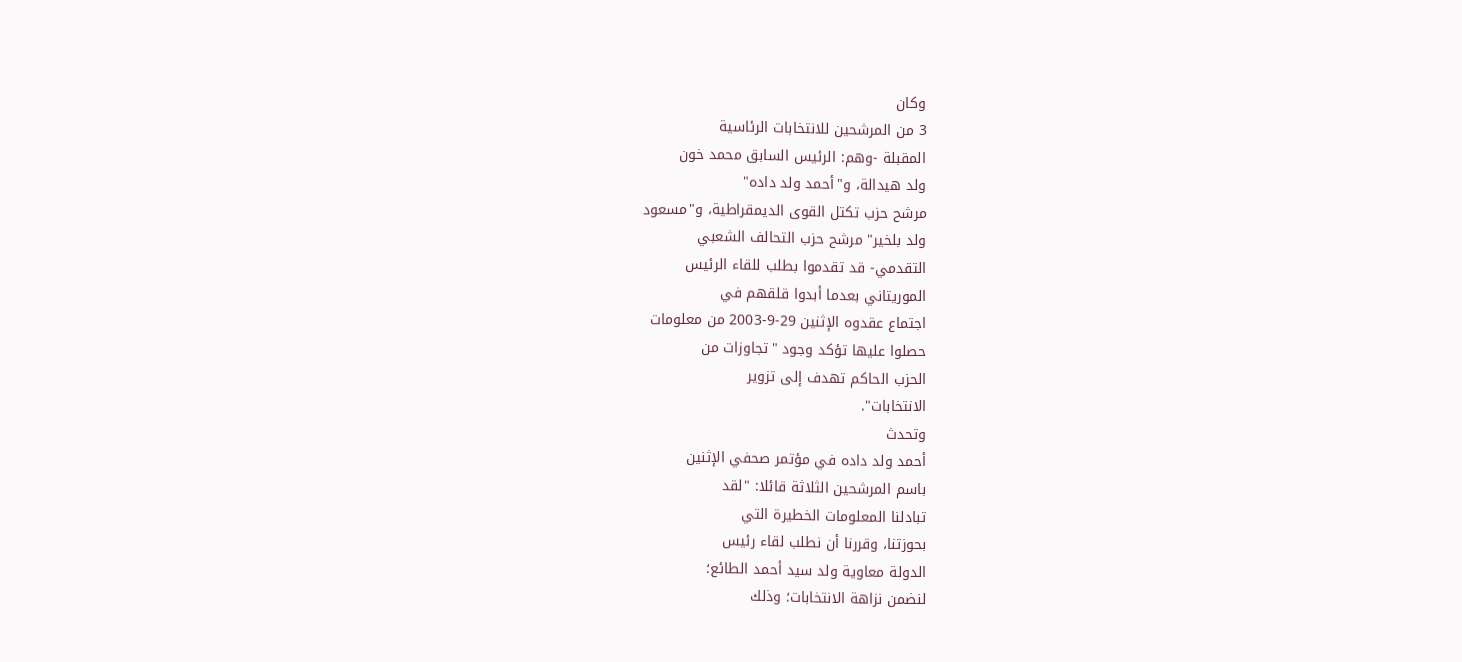وكان
3 من المرشحين للانتخابات الرئاسية
المقبلة -وهم: الرئيس السابق محمد خون
ولد هيدالة، و"أحمد ولد داده"
مرشح حزب تكتل القوى الديمقراطية، و"مسعود
ولد بلخير" مرشح حزب التحالف الشعبي
التقدمي- قد تقدموا بطلب للقاء الرئيس
الموريتاني بعدما أبدوا قلقهم في
اجتماع عقدوه الإثنين 29-9-2003 من معلومات
حصلوا عليها تؤكد وجود "تجاوزات من
الحزب الحاكم تهدف إلى تزوير
الانتخابات".
وتحدث
أحمد ولد داده في مؤتمر صحفي الإثنين
باسم المرشحين الثلاثة قائلا: "لقد
تبادلنا المعلومات الخطيرة التي
بحوزتنا، وقررنا أن نطلب لقاء رئيس
الدولة معاوية ولد سيد أحمد الطائع؛
لنضمن نزاهة الانتخابات؛ وذلك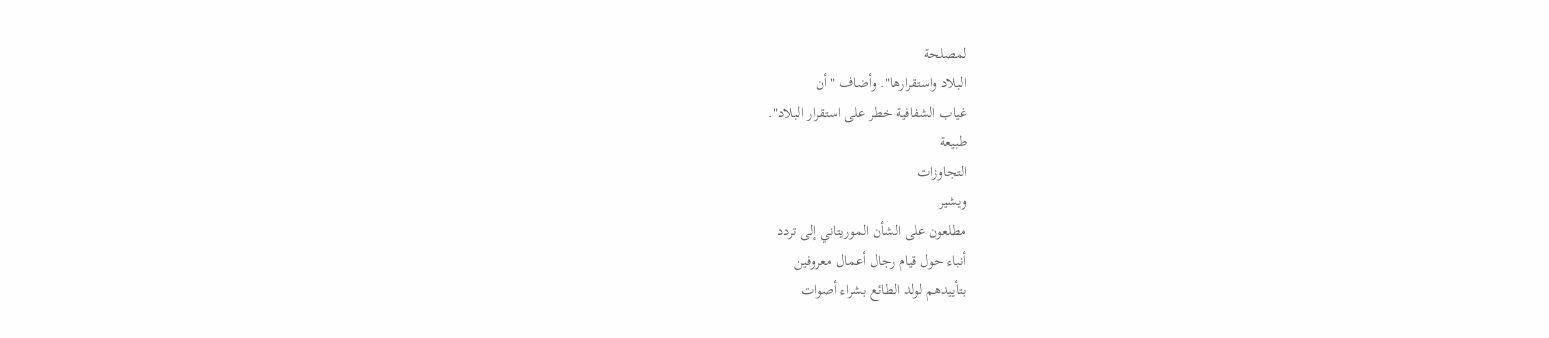لمصلحة
البلاد واستقرارها". وأضاف "أن
غياب الشفافية خطر على استقرار البلاد".
طبيعة
التجاوزات
ويشير
مطلعون على الشأن الموريتاني إلى تردد
أنباء حول قيام رجال أعمال معروفين
بتأييدهم لولد الطائع بشراء أصوات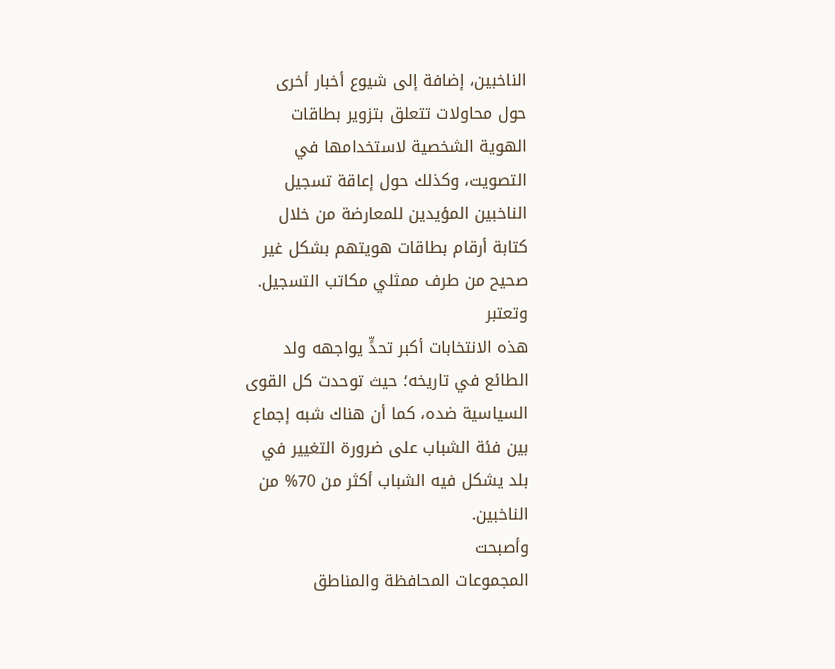الناخبين، إضافة إلى شيوع أخبار أخرى
حول محاولات تتعلق بتزوير بطاقات
الهوية الشخصية لاستخدامها في
التصويت، وكذلك حول إعاقة تسجيل
الناخبين المؤيدين للمعارضة من خلال
كتابة أرقام بطاقات هويتهم بشكل غير
صحيح من طرف ممثلي مكاتب التسجيل.
وتعتبر
هذه الانتخابات أكبر تحدٍّ يواجهه ولد
الطائع في تاريخه؛ حيث توحدت كل القوى
السياسية ضده، كما أن هناك شبه إجماع
بين فئة الشباب على ضرورة التغيير في
بلد يشكل فيه الشباب أكثر من 70% من
الناخبين.
وأصبحت
المجموعات المحافظة والمناطق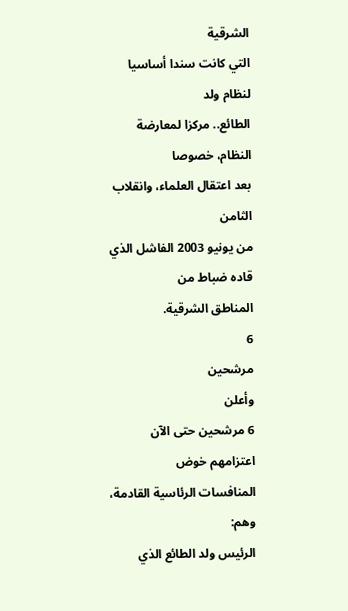الشرقية
التي كانت سندا أساسيا لنظام ولد
الطائع.. مركزا لمعارضة النظام، خصوصا
بعد اعتقال العلماء، وانقلاب الثامن
من يونيو 2003 الفاشل الذي قاده ضباط من
المناطق الشرقية.
6
مرشحين
وأعلن
6 مرشحين حتى الآن اعتزامهم خوض
المنافسات الرئاسية القادمة، وهم:
الرئيس ولد الطائع الذي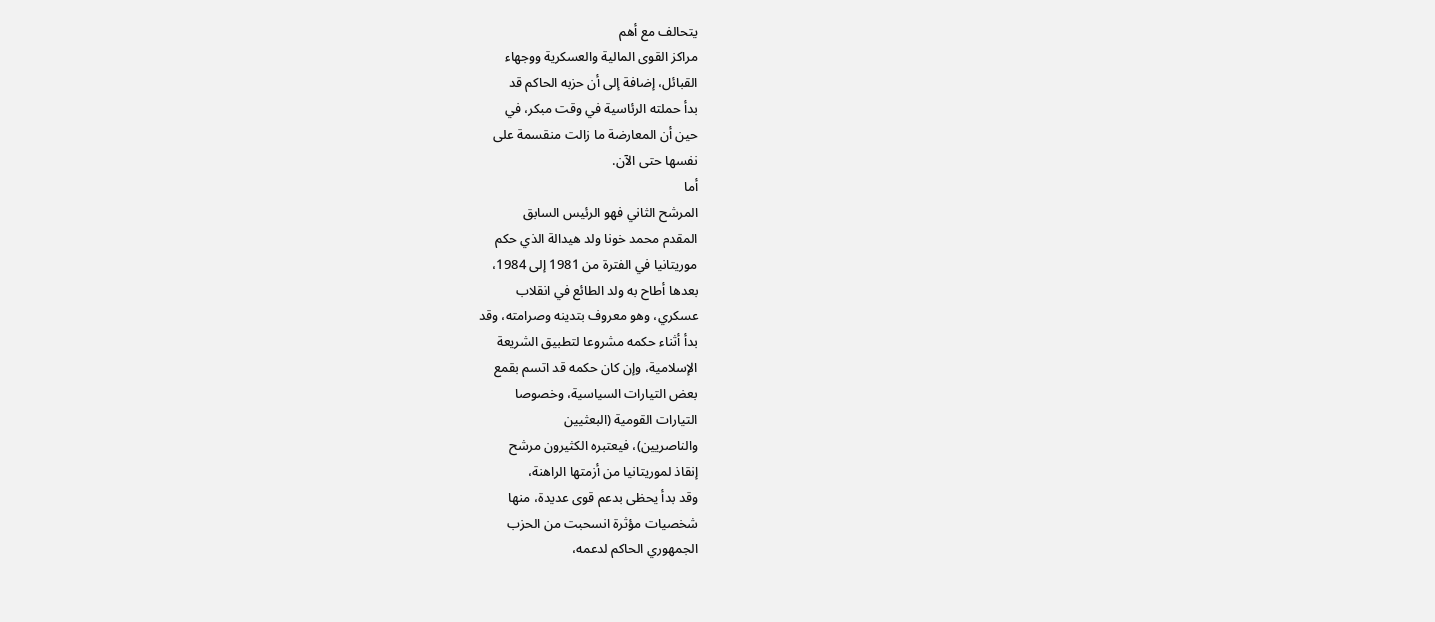يتحالف مع أهم
مراكز القوى المالية والعسكرية ووجهاء
القبائل، إضافة إلى أن حزبه الحاكم قد
بدأ حملته الرئاسية في وقت مبكر، في
حين أن المعارضة ما زالت منقسمة على
نفسها حتى الآن.
أما
المرشح الثاني فهو الرئيس السابق
المقدم محمد خونا ولد هيدالة الذي حكم
موريتانيا في الفترة من 1981 إلى 1984،
بعدها أطاح به ولد الطائع في انقلاب
عسكري، وهو معروف بتدينه وصرامته، وقد
بدأ أثناء حكمه مشروعا لتطبيق الشريعة
الإسلامية، وإن كان حكمه قد اتسم بقمع
بعض التيارات السياسية، وخصوصا
التيارات القومية (البعثيين
والناصريين)، فيعتبره الكثيرون مرشح
إنقاذ لموريتانيا من أزمتها الراهنة،
وقد بدأ يحظى بدعم قوى عديدة، منها
شخصيات مؤثرة انسحبت من الحزب
الجمهوري الحاكم لدعمه،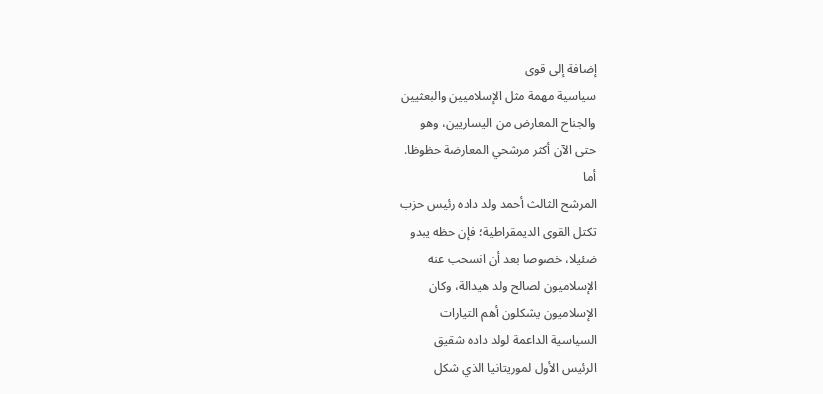إضافة إلى قوى
سياسية مهمة مثل الإسلاميين والبعثيين
والجناح المعارض من اليساريين، وهو
حتى الآن أكثر مرشحي المعارضة حظوظا.
أما
المرشح الثالث أحمد ولد داده رئيس حزب
تكتل القوى الديمقراطية؛ فإن حظه يبدو
ضئيلا، خصوصا بعد أن انسحب عنه
الإسلاميون لصالح ولد هيدالة، وكان
الإسلاميون يشكلون أهم التيارات
السياسية الداعمة لولد داده شقيق
الرئيس الأول لموريتانيا الذي شكل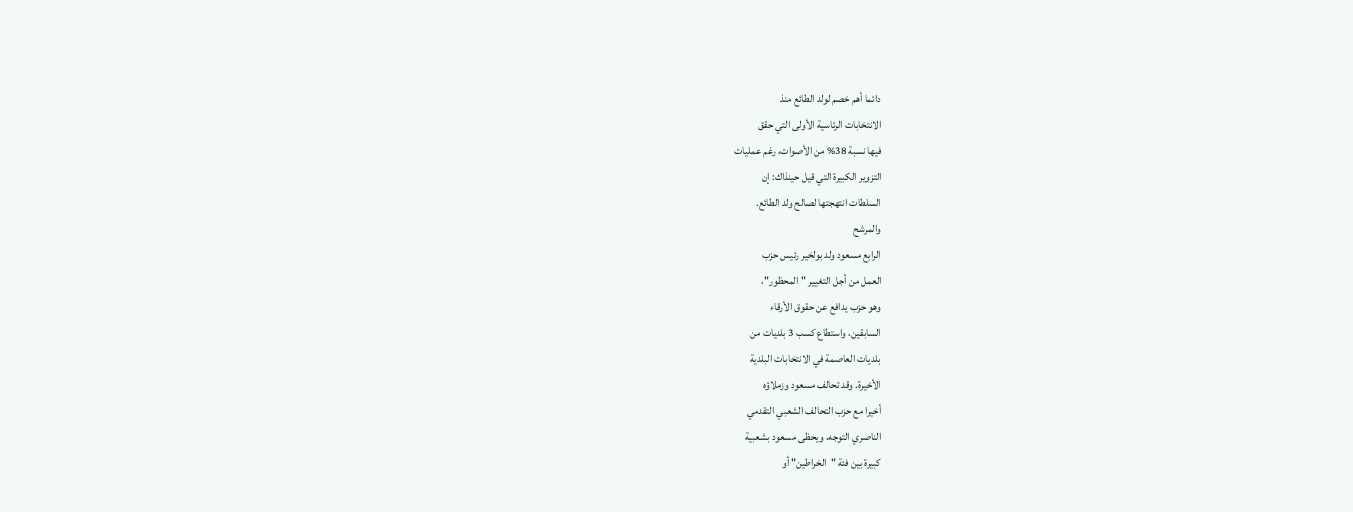دائما أهم خصم لولد الطائع منذ
الانتخابات الرئاسية الأولى التي حقق
فيها نسبة 38% من الأصوات، رغم عمليات
التزوير الكبيرة التي قيل حينذاك: إن
السلطات انتهجتها لصالح ولد الطائع.
والمرشح
الرابع مسعود ولد بولخير رئيس حزب
العمل من أجل التغيير "المحظور"،
وهو حزب يدافع عن حقوق الأرقاء
السابقين، واستطاع كسب 3 بلديات من
بلديات العاصمة في الانتخابات البلدية
الأخيرة. وقد تحالف مسعود وزملاؤه
أخيرا مع حزب التحالف الشعبي التقدمي
الناصري التوجه، ويحظى مسعود بشعبية
كبيرة بين فئة "الخراطين" أو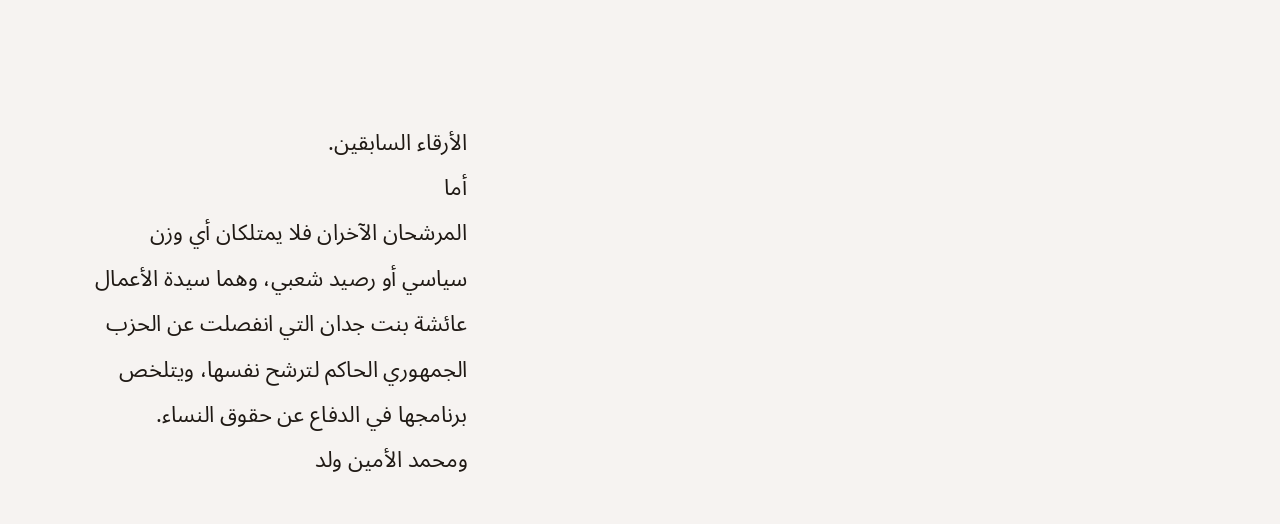الأرقاء السابقين.
أما
المرشحان الآخران فلا يمتلكان أي وزن
سياسي أو رصيد شعبي، وهما سيدة الأعمال
عائشة بنت جدان التي انفصلت عن الحزب
الجمهوري الحاكم لترشح نفسها، ويتلخص
برنامجها في الدفاع عن حقوق النساء.
ومحمد الأمين ولد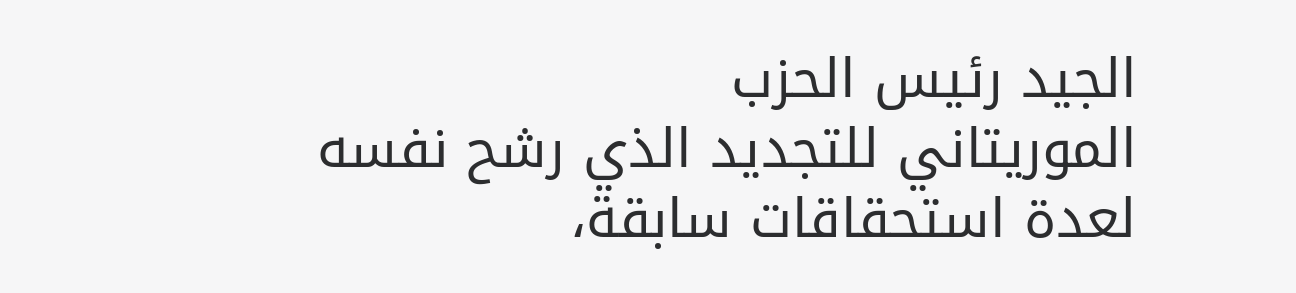الجيد رئيس الحزب
الموريتاني للتجديد الذي رشح نفسه
لعدة استحقاقات سابقة،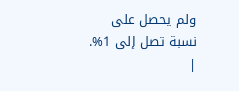ولم يحصل على
نسبة تصل إلى 1%.
|